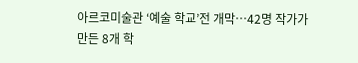아르코미술관 ‘예술 학교’전 개막…42명 작가가 만든 8개 학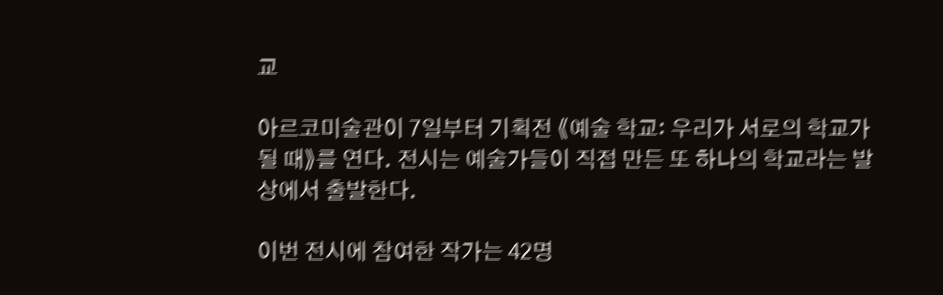교

아르코미술관이 7일부터 기획전 《예술 학교: 우리가 서로의 학교가 될 때》를 연다. 전시는 예술가들이 직접 만든 또 하나의 학교라는 발상에서 출발한다.

이번 전시에 참여한 작가는 42명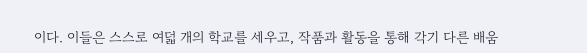이다. 이들은 스스로 여덟 개의 학교를 세우고, 작품과 활동을 통해 각기 다른 배움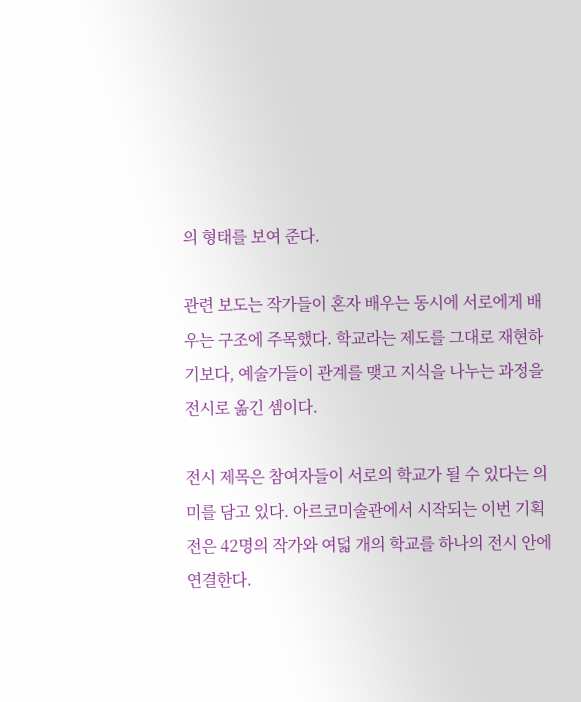의 형태를 보여 준다.

관련 보도는 작가들이 혼자 배우는 동시에 서로에게 배우는 구조에 주목했다. 학교라는 제도를 그대로 재현하기보다, 예술가들이 관계를 맺고 지식을 나누는 과정을 전시로 옮긴 셈이다.

전시 제목은 참여자들이 서로의 학교가 될 수 있다는 의미를 담고 있다. 아르코미술관에서 시작되는 이번 기획전은 42명의 작가와 여덟 개의 학교를 하나의 전시 안에 연결한다.